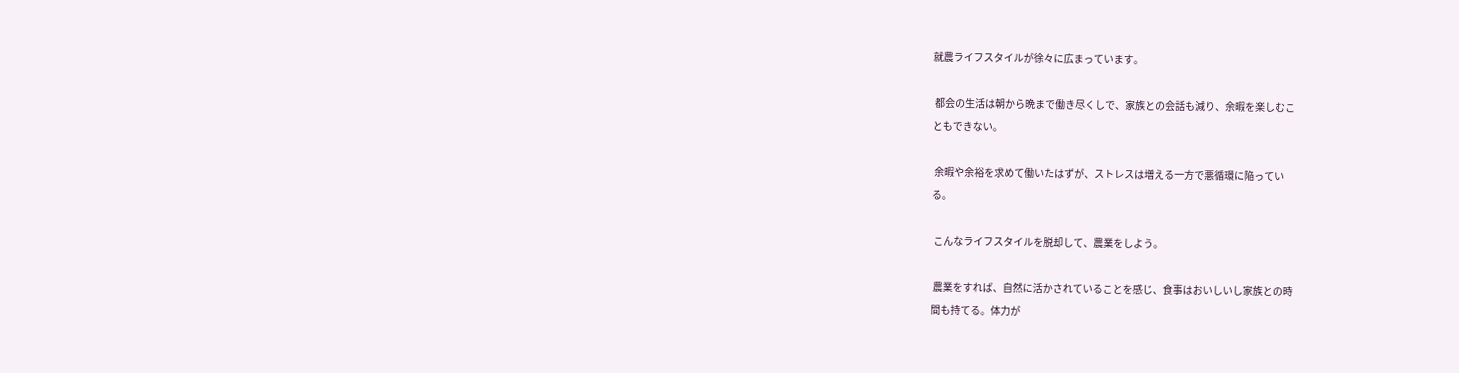就農ライフスタイルが徐々に広まっています。

 都会の生活は朝から晩まで働き尽くしで、家族との会話も減り、余暇を楽しむこ
ともできない。

 余暇や余裕を求めて働いたはずが、ストレスは増える一方で悪循環に陥ってい
る。

 こんなライフスタイルを脱却して、農業をしよう。

 農業をすれば、自然に活かされていることを感じ、食事はおいしいし家族との時
間も持てる。体力が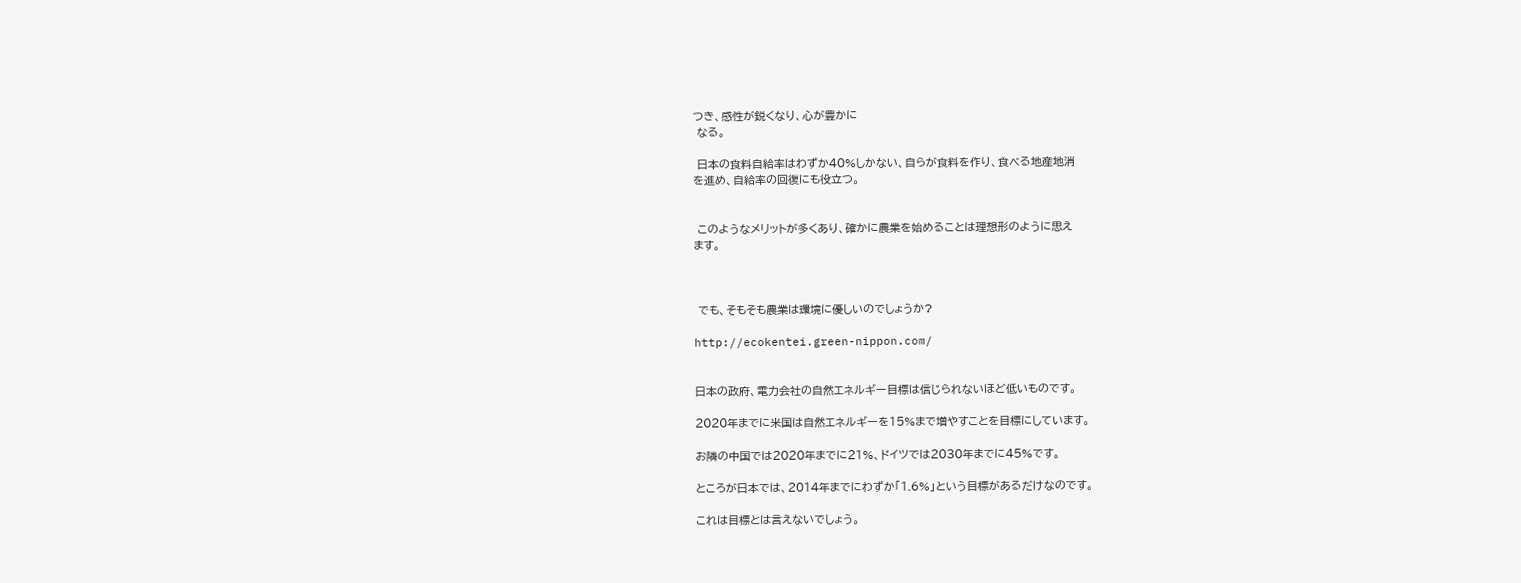つき、感性が鋭くなり、心が豊かに
 なる。

 日本の食料自給率はわずか40%しかない、自らが食料を作り、食べる地産地消
を進め、自給率の回復にも役立つ。


 このようなメリットが多くあり、確かに農業を始めることは理想形のように思え
ます。



 でも、そもそも農業は環境に優しいのでしょうか?

http://ecokentei.green-nippon.com/


日本の政府、電力会社の自然エネルギー目標は信じられないほど低いものです。

2020年までに米国は自然エネルギーを15%まで増やすことを目標にしています。

お隣の中国では2020年までに21%、ドイツでは2030年までに45%です。

ところが日本では、2014年までにわずか「1.6%」という目標があるだけなのです。

これは目標とは言えないでしょう。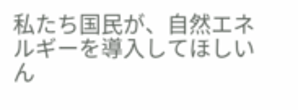私たち国民が、自然エネルギーを導入してほしいん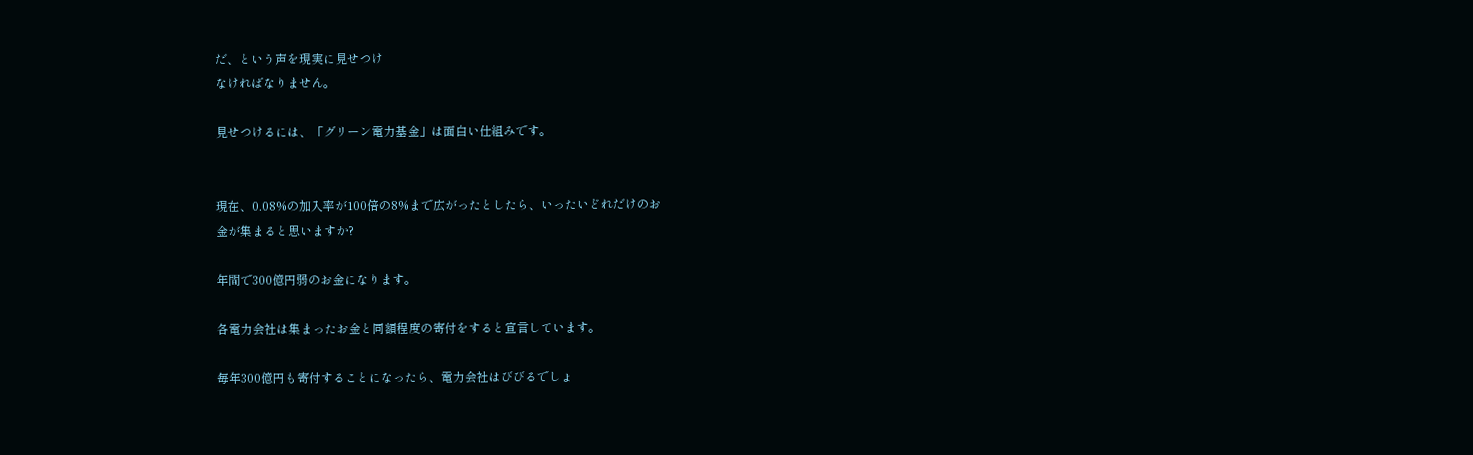だ、という声を現実に見せつけ
なければなりません。

見せつけるには、「グリーン電力基金」は面白い仕組みです。


現在、0.08%の加入率が100倍の8%まで広がったとしたら、いったいどれだけのお
金が集まると思いますか?

年間で300億円弱のお金になります。

各電力会社は集まったお金と同額程度の寄付をすると宣言しています。

毎年300億円も寄付することになったら、電力会社はびびるでしょ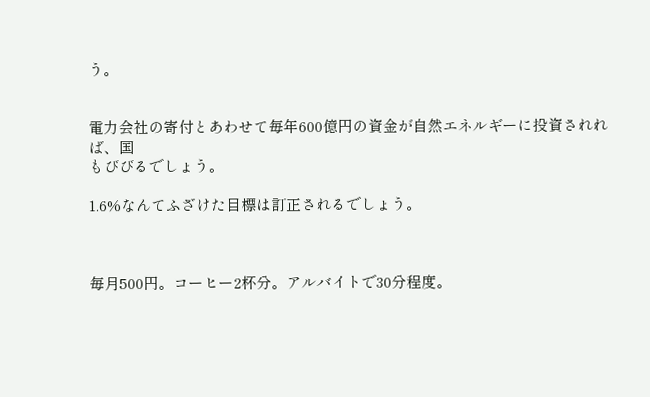う。


電力会社の寄付とあわせて毎年600億円の資金が自然エネルギーに投資されれば、国
もびびるでしょう。

1.6%なんてふざけた目標は訂正されるでしょう。



毎月500円。コーヒー2杯分。アルバイトで30分程度。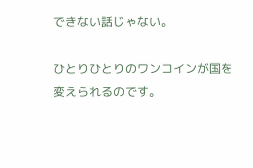できない話じゃない。

ひとりひとりのワンコインが国を変えられるのです。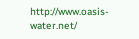http://www.oasis-water.net/